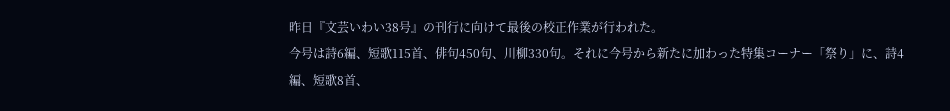昨日『文芸いわい38号』の刊行に向けて最後の校正作業が行われた。
今号は詩6編、短歌115首、俳句450句、川柳330句。それに今号から新たに加わった特集コーナー「祭り」に、詩4編、短歌8首、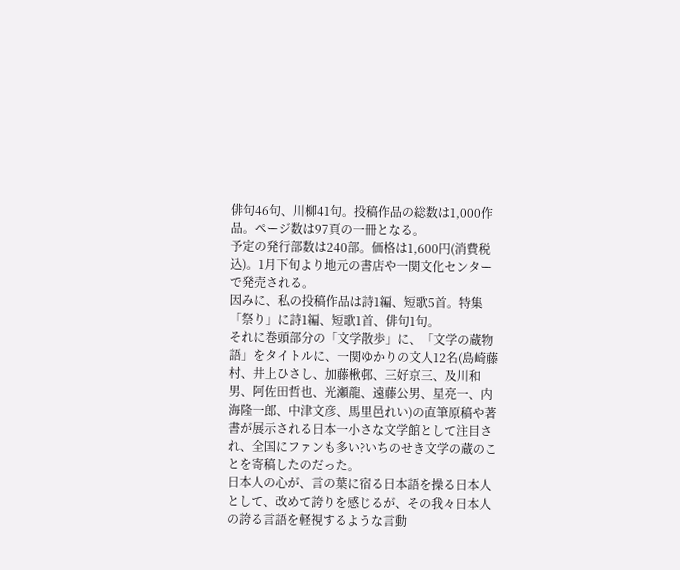俳句46句、川柳41句。投稿作品の総数は1,000作品。ページ数は97頁の一冊となる。
予定の発行部数は240部。価格は1,600円(消費税込)。1月下旬より地元の書店や一関文化センターで発売される。
因みに、私の投稿作品は詩1編、短歌5首。特集「祭り」に詩1編、短歌1首、俳句1句。
それに巻頭部分の「文学散歩」に、「文学の蔵物語」をタイトルに、一関ゆかりの文人12名(島崎藤村、井上ひさし、加藤楸邨、三好京三、及川和男、阿佐田哲也、光瀬龍、遠藤公男、星亮一、内海隆一郎、中津文彦、馬里邑れい)の直筆原稿や著書が展示される日本一小さな文学館として注目され、全国にファンも多い?いちのせき文学の蔵のことを寄稿したのだった。
日本人の心が、言の葉に宿る日本語を操る日本人として、改めて誇りを感じるが、その我々日本人の誇る言語を軽視するような言動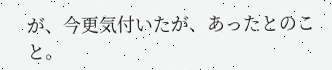が、今更気付いたが、あったとのこと。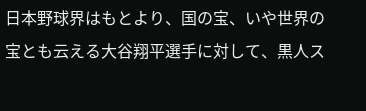日本野球界はもとより、国の宝、いや世界の宝とも云える大谷翔平選手に対して、黒人ス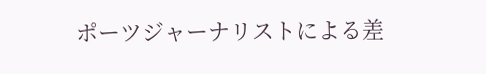ポーツジャーナリストによる差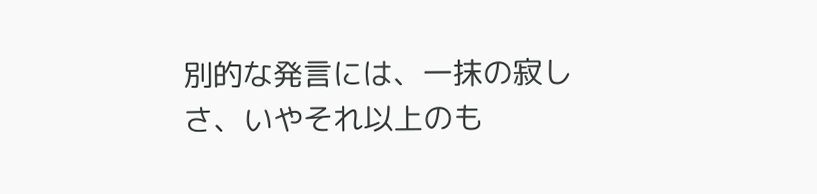別的な発言には、一抹の寂しさ、いやそれ以上のも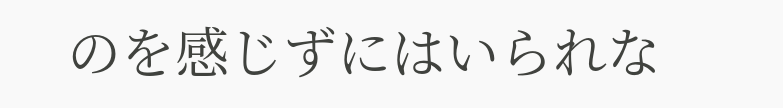のを感じずにはいられな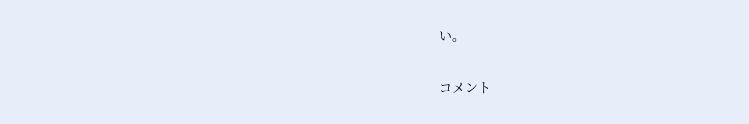い。

コメント